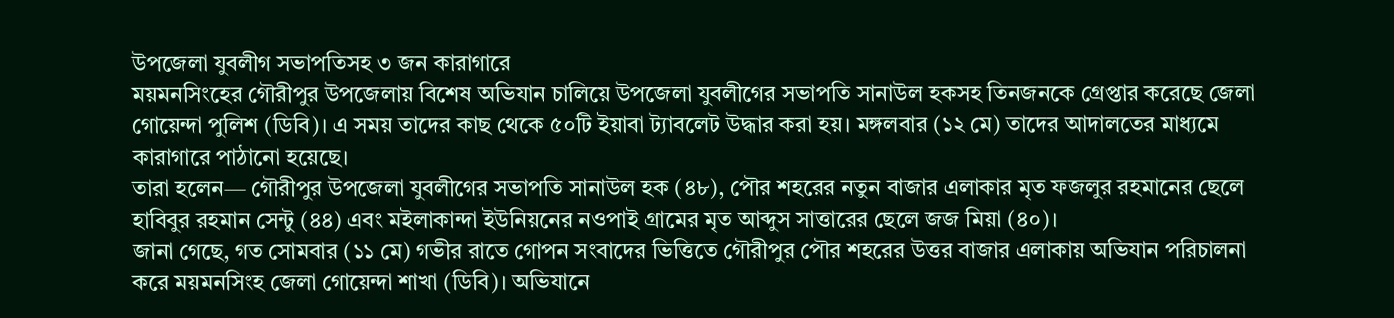উপজেলা যুবলীগ সভাপতিসহ ৩ জন কারাগারে
ময়মনসিংহের গৌরীপুর উপজেলায় বিশেষ অভিযান চালিয়ে উপজেলা যুবলীগের সভাপতি সানাউল হকসহ তিনজনকে গ্রেপ্তার করেছে জেলা গোয়েন্দা পুলিশ (ডিবি)। এ সময় তাদের কাছ থেকে ৫০টি ইয়াবা ট্যাবলেট উদ্ধার করা হয়। মঙ্গলবার (১২ মে) তাদের আদালতের মাধ্যমে কারাগারে পাঠানো হয়েছে।
তারা হলেন— গৌরীপুর উপজেলা যুবলীগের সভাপতি সানাউল হক (৪৮), পৌর শহরের নতুন বাজার এলাকার মৃত ফজলুর রহমানের ছেলে হাবিবুর রহমান সেন্টু (৪৪) এবং মইলাকান্দা ইউনিয়নের নওপাই গ্রামের মৃত আব্দুস সাত্তারের ছেলে জজ মিয়া (৪০)।
জানা গেছে, গত সোমবার (১১ মে) গভীর রাতে গোপন সংবাদের ভিত্তিতে গৌরীপুর পৌর শহরের উত্তর বাজার এলাকায় অভিযান পরিচালনা করে ময়মনসিংহ জেলা গোয়েন্দা শাখা (ডিবি)। অভিযানে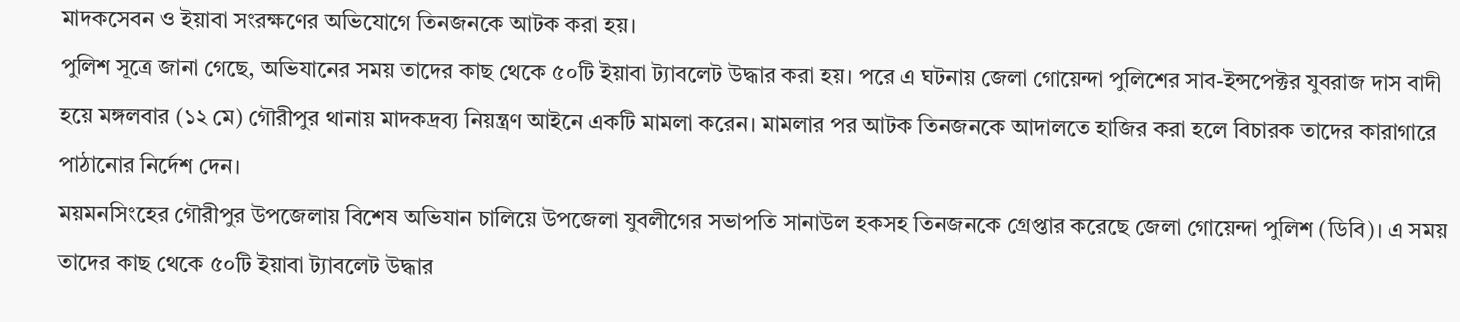মাদকসেবন ও ইয়াবা সংরক্ষণের অভিযোগে তিনজনকে আটক করা হয়।
পুলিশ সূত্রে জানা গেছে, অভিযানের সময় তাদের কাছ থেকে ৫০টি ইয়াবা ট্যাবলেট উদ্ধার করা হয়। পরে এ ঘটনায় জেলা গোয়েন্দা পুলিশের সাব-ইন্সপেক্টর যুবরাজ দাস বাদী হয়ে মঙ্গলবার (১২ মে) গৌরীপুর থানায় মাদকদ্রব্য নিয়ন্ত্রণ আইনে একটি মামলা করেন। মামলার পর আটক তিনজনকে আদালতে হাজির করা হলে বিচারক তাদের কারাগারে পাঠানোর নির্দেশ দেন।
ময়মনসিংহের গৌরীপুর উপজেলায় বিশেষ অভিযান চালিয়ে উপজেলা যুবলীগের সভাপতি সানাউল হকসহ তিনজনকে গ্রেপ্তার করেছে জেলা গোয়েন্দা পুলিশ (ডিবি)। এ সময় তাদের কাছ থেকে ৫০টি ইয়াবা ট্যাবলেট উদ্ধার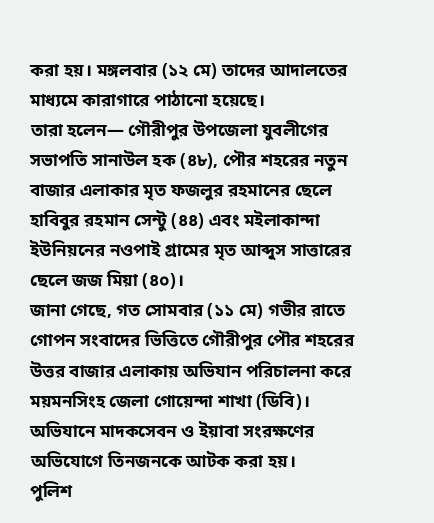করা হয়। মঙ্গলবার (১২ মে) তাদের আদালতের মাধ্যমে কারাগারে পাঠানো হয়েছে।
তারা হলেন— গৌরীপুর উপজেলা যুবলীগের সভাপতি সানাউল হক (৪৮), পৌর শহরের নতুন বাজার এলাকার মৃত ফজলুর রহমানের ছেলে হাবিবুর রহমান সেন্টু (৪৪) এবং মইলাকান্দা ইউনিয়নের নওপাই গ্রামের মৃত আব্দুস সাত্তারের ছেলে জজ মিয়া (৪০)।
জানা গেছে, গত সোমবার (১১ মে) গভীর রাতে গোপন সংবাদের ভিত্তিতে গৌরীপুর পৌর শহরের উত্তর বাজার এলাকায় অভিযান পরিচালনা করে ময়মনসিংহ জেলা গোয়েন্দা শাখা (ডিবি)। অভিযানে মাদকসেবন ও ইয়াবা সংরক্ষণের অভিযোগে তিনজনকে আটক করা হয়।
পুলিশ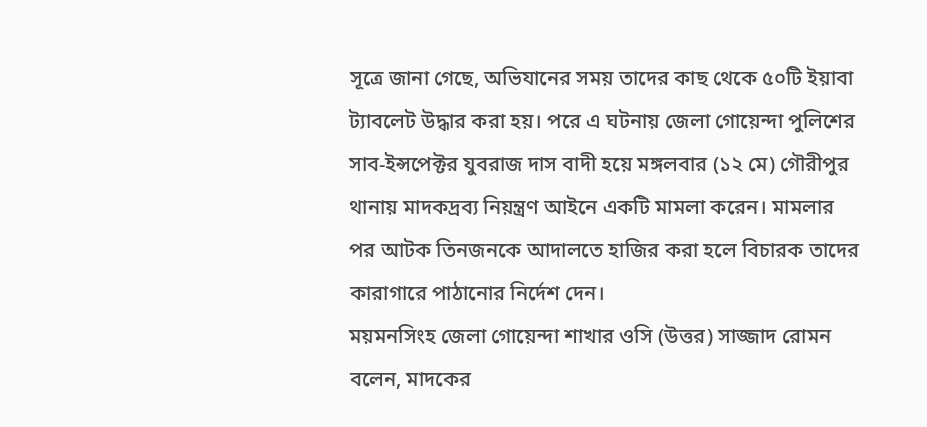সূত্রে জানা গেছে, অভিযানের সময় তাদের কাছ থেকে ৫০টি ইয়াবা ট্যাবলেট উদ্ধার করা হয়। পরে এ ঘটনায় জেলা গোয়েন্দা পুলিশের সাব-ইন্সপেক্টর যুবরাজ দাস বাদী হয়ে মঙ্গলবার (১২ মে) গৌরীপুর থানায় মাদকদ্রব্য নিয়ন্ত্রণ আইনে একটি মামলা করেন। মামলার পর আটক তিনজনকে আদালতে হাজির করা হলে বিচারক তাদের কারাগারে পাঠানোর নির্দেশ দেন।
ময়মনসিংহ জেলা গোয়েন্দা শাখার ওসি (উত্তর) সাজ্জাদ রোমন বলেন, মাদকের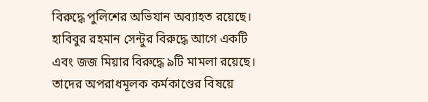বিরুদ্ধে পুলিশের অভিযান অব্যাহত রয়েছে। হাবিবুর রহমান সেন্টুর বিরুদ্ধে আগে একটি এবং জজ মিয়ার বিরুদ্ধে ৯টি মামলা রয়েছে। তাদের অপরাধমূলক কর্মকাণ্ডের বিষয়ে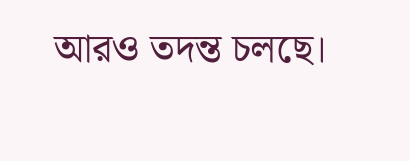আরও তদন্ত চলছে।